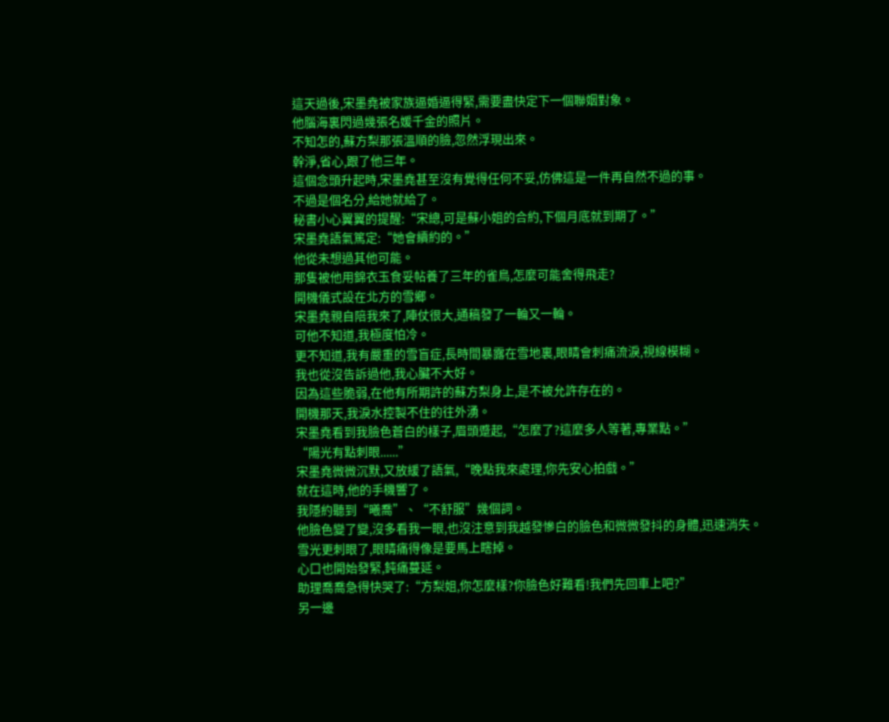這天過後,宋墨堯被家族逼婚逼得緊,需要盡快定下一個聯姻對象。
他腦海裏閃過幾張名媛千金的照片。
不知怎的,蘇方梨那張溫順的臉,忽然浮現出來。
幹淨,省心,跟了他三年。
這個念頭升起時,宋墨堯甚至沒有覺得任何不妥,仿佛這是一件再自然不過的事。
不過是個名分,給她就給了。
秘書小心翼翼的提醒:“宋總,可是蘇小姐的合約,下個月底就到期了。”
宋墨堯語氣篤定:“她會續約的。”
他從未想過其他可能。
那隻被他用錦衣玉食妥帖養了三年的雀鳥,怎麼可能舍得飛走?
開機儀式設在北方的雪鄉。
宋墨堯親自陪我來了,陣仗很大,通稿發了一輪又一輪。
可他不知道,我極度怕冷。
更不知道,我有嚴重的雪盲症,長時間暴露在雪地裏,眼睛會刺痛流淚,視線模糊。
我也從沒告訴過他,我心臟不大好。
因為這些脆弱,在他有所期許的蘇方梨身上,是不被允許存在的。
開機那天,我淚水控製不住的往外湧。
宋墨堯看到我臉色蒼白的樣子,眉頭蹙起,“怎麼了?這麼多人等著,專業點。”
“陽光有點刺眼......”
宋墨堯微微沉默,又放緩了語氣,“晚點我來處理,你先安心拍戲。”
就在這時,他的手機響了。
我隱約聽到“曦喬”、“不舒服”幾個詞。
他臉色變了變,沒多看我一眼,也沒注意到我越發慘白的臉色和微微發抖的身體,迅速消失。
雪光更刺眼了,眼睛痛得像是要馬上瞎掉。
心口也開始發緊,鈍痛蔓延。
助理喬喬急得快哭了:“方梨姐,你怎麼樣?你臉色好難看!我們先回車上吧?”
另一邊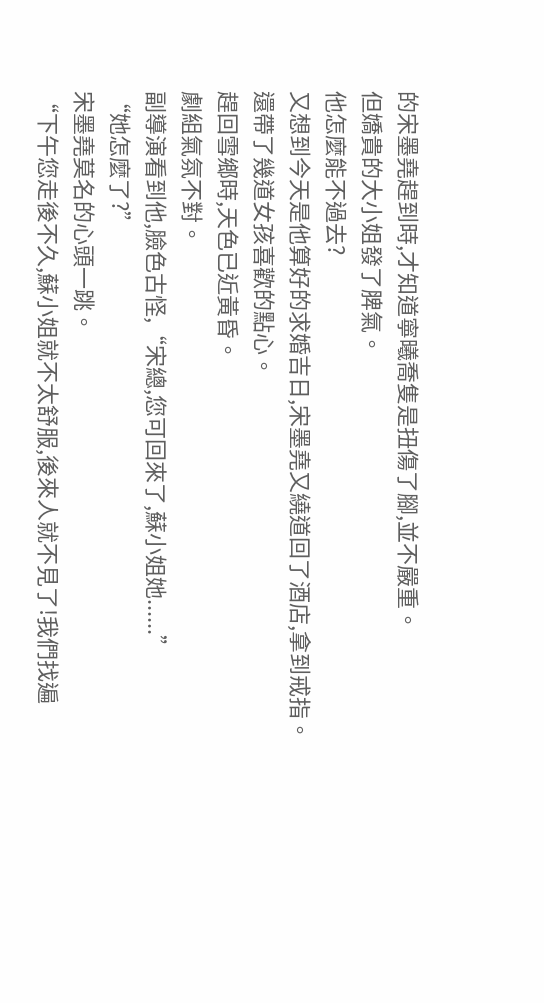的宋墨堯趕到時,才知道寧曦喬隻是扭傷了腳,並不嚴重。
但嬌貴的大小姐發了脾氣。
他怎麼能不過去?
又想到今天是他算好的求婚吉日,宋墨堯又繞道回了酒店,拿到戒指。
還帶了幾道女孩喜歡的點心。
趕回雪鄉時,天色已近黃昏。
劇組氣氛不對。
副導演看到他,臉色古怪,“宋總,您可回來了,蘇小姐她......”
“她怎麼了?”
宋墨堯莫名的心頭一跳。
“下午您走後不久,蘇小姐就不太舒服,後來人就不見了!我們找遍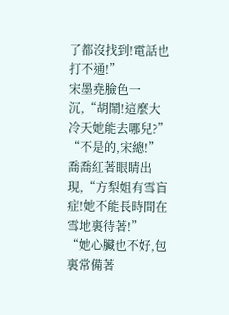了都沒找到!電話也打不通!”
宋墨堯臉色一沉,“胡鬧!這麼大冷天她能去哪兒?”
“不是的,宋總!”
喬喬紅著眼睛出現,“方梨姐有雪盲症!她不能長時間在雪地裏待著!”
“她心臟也不好,包裏常備著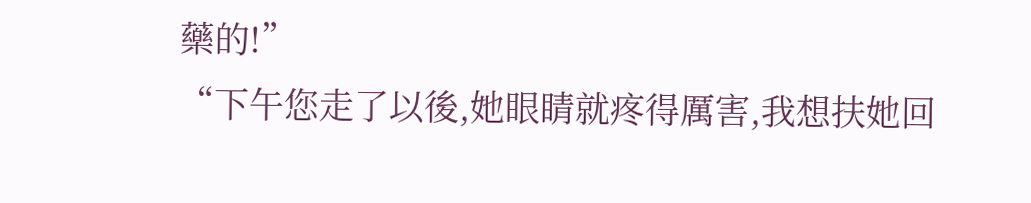藥的!”
“下午您走了以後,她眼睛就疼得厲害,我想扶她回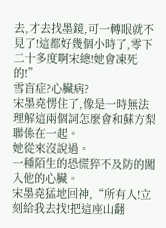去,才去找墨鏡,可一轉眼就不見了!這都好幾個小時了,零下二十多度啊宋總!她會凍死的!”
雪盲症?心臟病?
宋墨堯愣住了,像是一時無法理解這兩個詞怎麼會和蘇方梨聯係在一起。
她從來沒說過。
一種陌生的恐慌猝不及防的闖入他的心臟。
宋墨堯猛地回神,“所有人!立刻給我去找!把這座山翻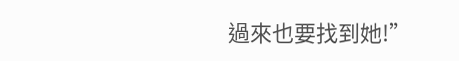過來也要找到她!”